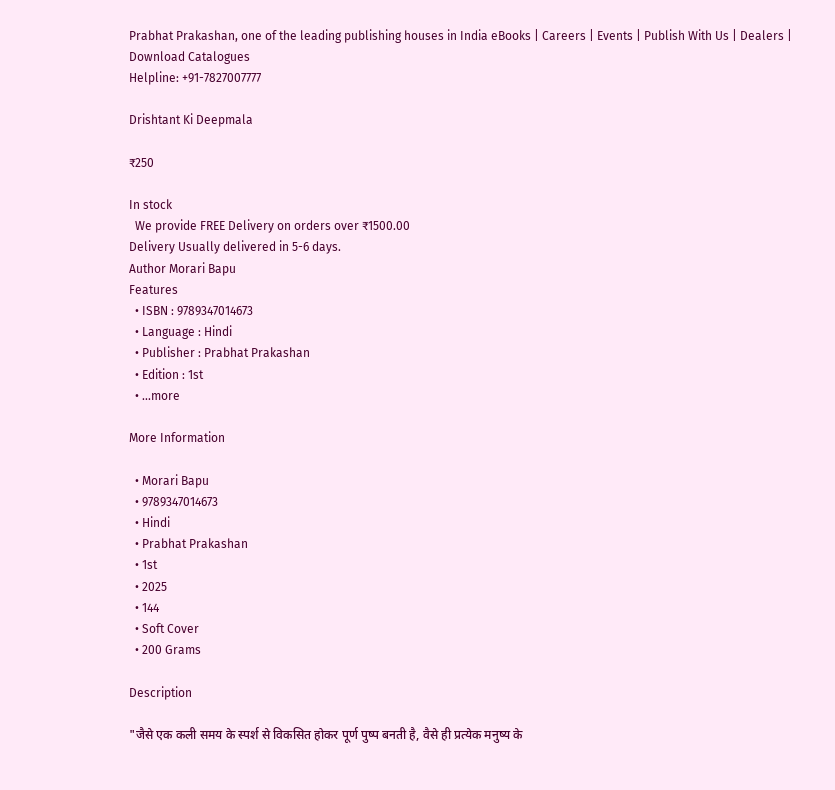Prabhat Prakashan, one of the leading publishing houses in India eBooks | Careers | Events | Publish With Us | Dealers | Download Catalogues
Helpline: +91-7827007777

Drishtant Ki Deepmala

₹250

In stock
  We provide FREE Delivery on orders over ₹1500.00
Delivery Usually delivered in 5-6 days.
Author Morari Bapu
Features
  • ISBN : 9789347014673
  • Language : Hindi
  • Publisher : Prabhat Prakashan
  • Edition : 1st
  • ...more

More Information

  • Morari Bapu
  • 9789347014673
  • Hindi
  • Prabhat Prakashan
  • 1st
  • 2025
  • 144
  • Soft Cover
  • 200 Grams

Description

"जैसे एक कली समय के स्पर्श से विकसित होकर पूर्ण पुष्प बनती है, वैसे ही प्रत्येक मनुष्य के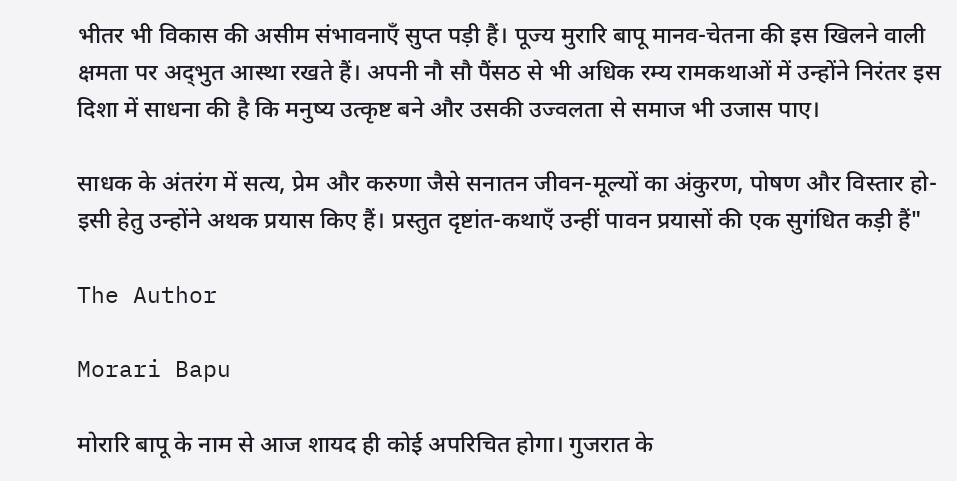भीतर भी विकास की असीम संभावनाएँ सुप्त पड़ी हैं। पूज्य मुरारि बापू मानव-चेतना की इस खिलने वाली क्षमता पर अद्‌भुत आस्था रखते हैं। अपनी नौ सौ पैंसठ से भी अधिक रम्य रामकथाओं में उन्होंने निरंतर इस दिशा में साधना की है कि मनुष्य उत्कृष्ट बने और उसकी उज्वलता से समाज भी उजास पाए।

साधक के अंतरंग में सत्य, प्रेम और करुणा जैसे सनातन जीवन-मूल्यों का अंकुरण, पोषण और विस्तार हो-इसी हेतु उन्होंने अथक प्रयास किए हैं। प्रस्तुत दृष्टांत-कथाएँ उन्हीं पावन प्रयासों की एक सुगंधित कड़ी हैं"

The Author

Morari Bapu

मोरारि बापू के नाम से आज शायद ही कोई अपरिचित होगा। गुजरात के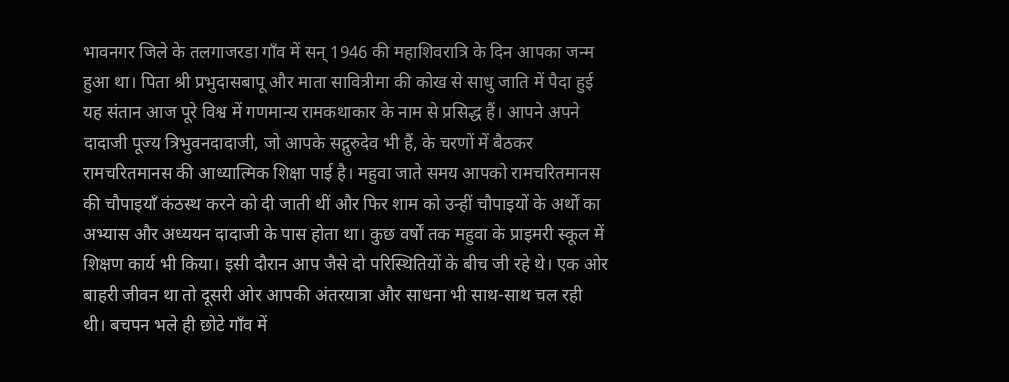भावनगर जिले के तलगाजरडा गाँव में सन् 1946 की महाशिवरात्रि के दिन आपका जन्म हुआ था। पिता श्री प्रभुदासबापू और माता सावित्रीमा की कोख से साधु जाति में पैदा हुई यह संतान आज पूरे विश्व में गणमान्य रामकथाकार के नाम से प्रसिद्ध हैं। आपने अपने दादाजी पूज्य त्रिभुवनदादाजी, जो आपके सद्गुरुदेव भी हैं, के चरणों में बैठकर रामचरितमानस की आध्यात्मिक शिक्षा पाई है। महुवा जाते समय आपको रामचरितमानस की चौपाइयाँ कंठस्थ करने को दी जाती थीं और फिर शाम को उन्हीं चौपाइयों के अर्थों का अभ्यास और अध्ययन दादाजी के पास होता था। कुछ वर्षों तक महुवा के प्राइमरी स्कूल में शिक्षण कार्य भी किया। इसी दौरान आप जैसे दो परिस्थितियों के बीच जी रहे थे। एक ओर बाहरी जीवन था तो दूसरी ओर आपकी अंतरयात्रा और साधना भी साथ-साथ चल रही थी। बचपन भले ही छोटे गाँव में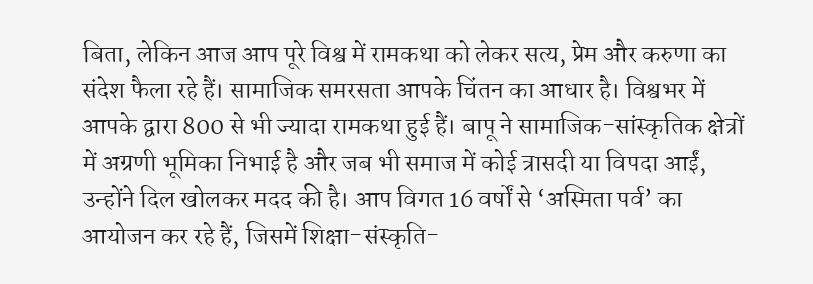बिता, लेकिन आज आप पूरे विश्व में रामकथा को लेकर सत्य, प्रेम और करुणा का संदेश फैला रहे हैं। सामाजिक समरसता आपके चिंतन का आधार है। विश्वभर में आपके द्वारा 800 से भी ज्यादा रामकथा हुई हैं। बापू ने सामाजिक-सांस्कृतिक क्षेत्रों में अग्रणी भूमिका निभाई है और जब भी समाज में कोई त्रासदी या विपदा आईं, उन्होंने दिल खोलकर मदद की है। आप विगत 16 वर्षों से ‘अस्मिता पर्व’ का आयोजन कर रहे हैं, जिसमें शिक्षा-संस्कृति-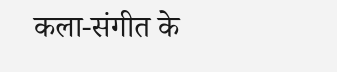कला-संगीत के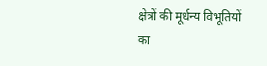क्षेत्रों की मूर्धन्य विभूतियों का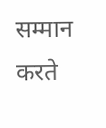सम्मान करते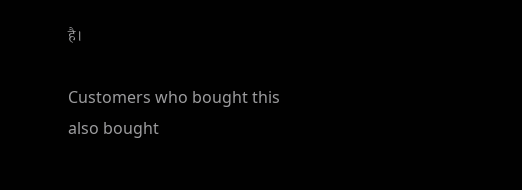है।

Customers who bought this also bought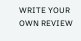WRITE YOUR OWN REVIEW